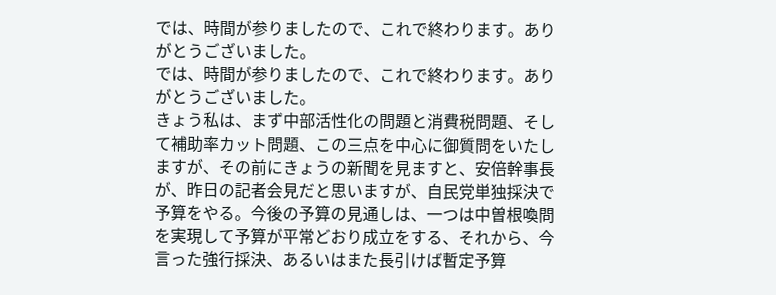では、時間が参りましたので、これで終わります。ありがとうございました。
では、時間が参りましたので、これで終わります。ありがとうございました。
きょう私は、まず中部活性化の問題と消費税問題、そして補助率カット問題、この三点を中心に御質問をいたしますが、その前にきょうの新聞を見ますと、安倍幹事長が、昨日の記者会見だと思いますが、自民党単独採決で予算をやる。今後の予算の見通しは、一つは中曽根喚問を実現して予算が平常どおり成立をする、それから、今言った強行採決、あるいはまた長引けば暫定予算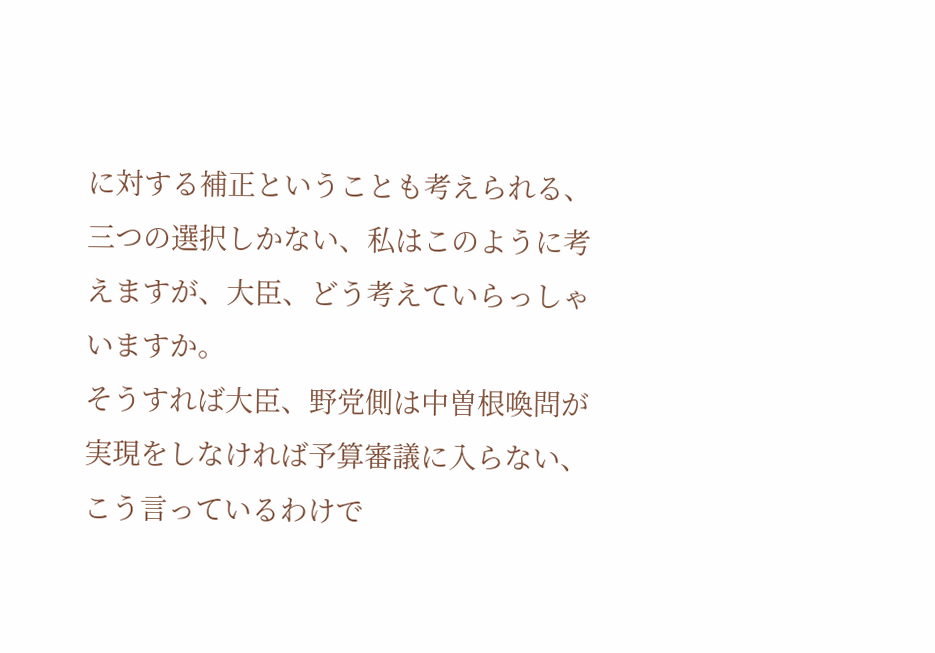に対する補正ということも考えられる、三つの選択しかない、私はこのように考えますが、大臣、どう考えていらっしゃいますか。
そうすれば大臣、野党側は中曽根喚問が実現をしなければ予算審議に入らない、こう言っているわけで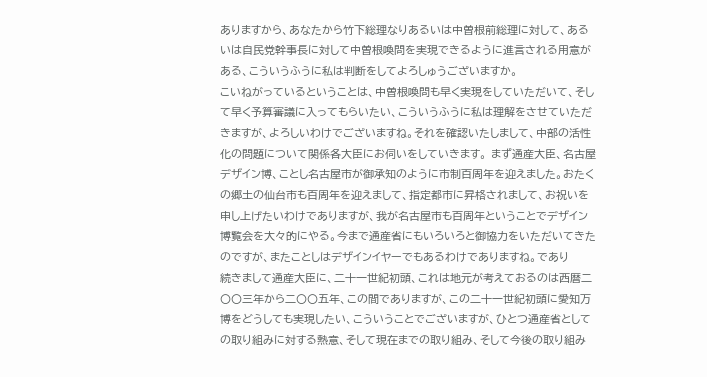ありますから、あなたから竹下総理なりあるいは中曽根前総理に対して、あるいは自民党幹事長に対して中曽根喚問を実現できるように進言される用意がある、こういうふうに私は判断をしてよろしゅうございますか。
こいねがっているということは、中曽根喚問も早く実現をしていただいて、そして早く予算審議に入ってもらいたい、こういうふうに私は理解をさせていただきますが、よろしいわけでございますね。それを確認いたしまして、中部の活性化の問題について関係各大臣にお伺いをしていきます。 まず通産大臣、名古屋デザイン博、ことし名古屋市が御承知のように市制百周年を迎えました。おたくの郷土の仙台市も百周年を迎えまして、指定都市に昇格されまして、お祝いを申し上げたいわけでありますが、我が名古屋市も百周年ということでデザイン博覧会を大々的にやる。今まで通産省にもいろいろと御協力をいただいてきたのですが、またことしはデザインイヤーでもあるわけでありますね。であり
続きまして通産大臣に、二十一世紀初頭、これは地元が考えておるのは西暦二〇〇三年から二〇〇五年、この間でありますが、この二十一世紀初頭に愛知万博をどうしても実現したい、こういうことでございますが、ひとつ通産省としての取り組みに対する熱意、そして現在までの取り組み、そして今後の取り組み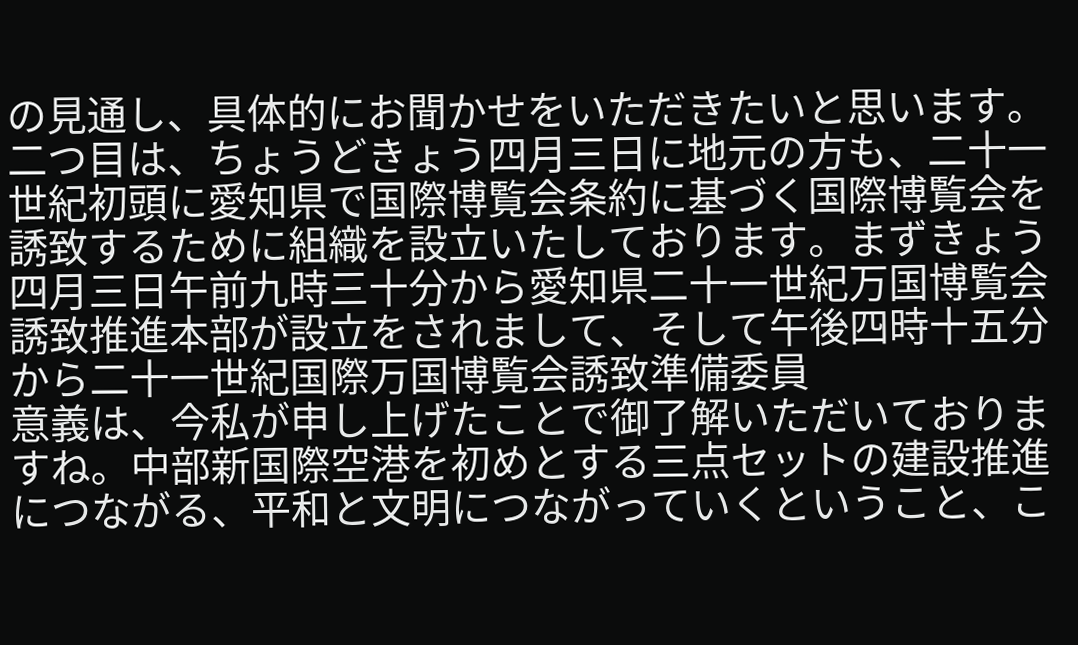の見通し、具体的にお聞かせをいただきたいと思います。 二つ目は、ちょうどきょう四月三日に地元の方も、二十一世紀初頭に愛知県で国際博覧会条約に基づく国際博覧会を誘致するために組織を設立いたしております。まずきょう四月三日午前九時三十分から愛知県二十一世紀万国博覧会誘致推進本部が設立をされまして、そして午後四時十五分から二十一世紀国際万国博覧会誘致準備委員
意義は、今私が申し上げたことで御了解いただいておりますね。中部新国際空港を初めとする三点セットの建設推進につながる、平和と文明につながっていくということ、こ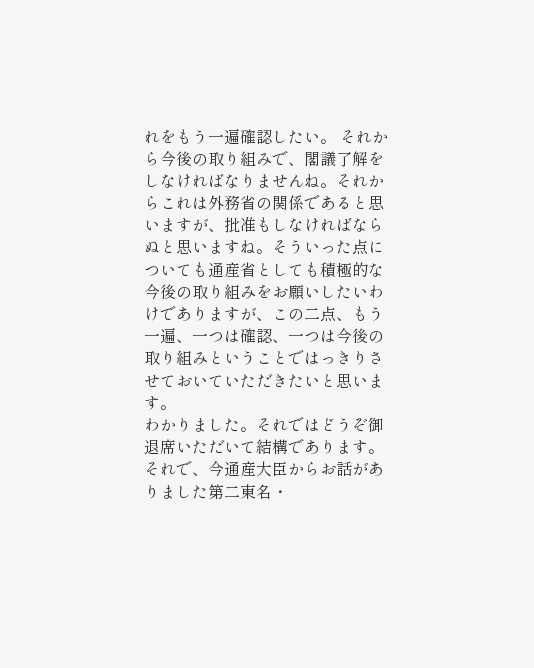れをもう一遍確認したい。 それから今後の取り組みで、閣議了解をしなければなりませんね。それからこれは外務省の関係であると思いますが、批准もしなければならぬと思いますね。そういった点についても通産省としても積極的な今後の取り組みをお願いしたいわけでありますが、この二点、もう一遍、一つは確認、一つは今後の取り組みということではっきりさせておいていただきたいと思います。
わかりました。それではどうぞ御退席いただいて結構であります。 それで、今通産大臣からお話がありました第二東名・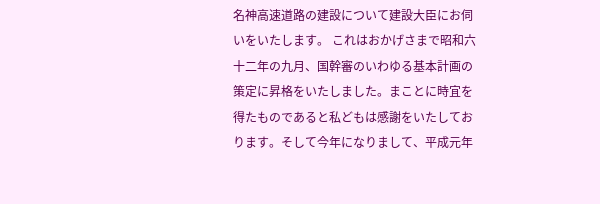名神高速道路の建設について建設大臣にお伺いをいたします。 これはおかげさまで昭和六十二年の九月、国幹審のいわゆる基本計画の策定に昇格をいたしました。まことに時宜を得たものであると私どもは感謝をいたしております。そして今年になりまして、平成元年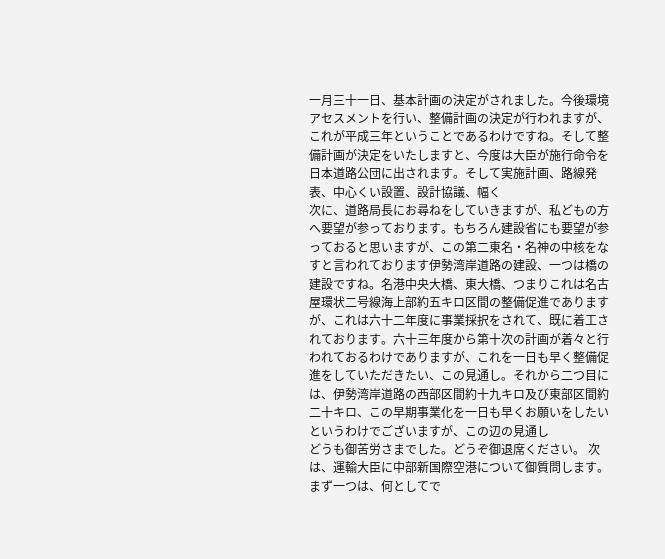一月三十一日、基本計画の決定がされました。今後環境アセスメントを行い、整備計画の決定が行われますが、これが平成三年ということであるわけですね。そして整備計画が決定をいたしますと、今度は大臣が施行命令を日本道路公団に出されます。そして実施計画、路線発表、中心くい設置、設計協議、幅く
次に、道路局長にお尋ねをしていきますが、私どもの方へ要望が参っております。もちろん建設省にも要望が参っておると思いますが、この第二東名・名神の中核をなすと言われております伊勢湾岸道路の建設、一つは橋の建設ですね。名港中央大橋、東大橋、つまりこれは名古屋環状二号線海上部約五キロ区間の整備促進でありますが、これは六十二年度に事業採択をされて、既に着工されております。六十三年度から第十次の計画が着々と行われておるわけでありますが、これを一日も早く整備促進をしていただきたい、この見通し。それから二つ目には、伊勢湾岸道路の西部区間約十九キロ及び東部区間約二十キロ、この早期事業化を一日も早くお願いをしたいというわけでございますが、この辺の見通し
どうも御苦労さまでした。どうぞ御退席ください。 次は、運輸大臣に中部新国際空港について御質問します。 まず一つは、何としてで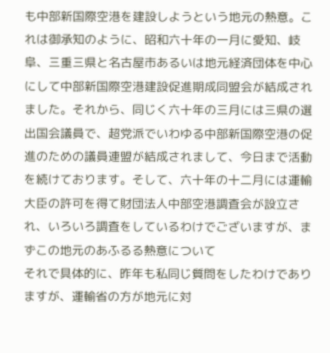も中部新国際空港を建設しようという地元の熱意。これは御承知のように、昭和六十年の一月に愛知、岐阜、三重三県と名古屋市あるいは地元経済団体を中心にして中部新国際空港建設促進期成同盟会が結成されました。それから、同じく六十年の三月には三県の選出国会議員で、超党派でいわゆる中部新国際空港の促進のための議員連盟が結成されまして、今日まで活動を続けております。そして、六十年の十二月には運輸大臣の許可を得て財団法人中部空港調査会が設立され、いろいろ調査をしているわけでございますが、まずこの地元のあふるる熱意について
それで具体的に、昨年も私同じ質問をしたわけでありますが、運輸省の方が地元に対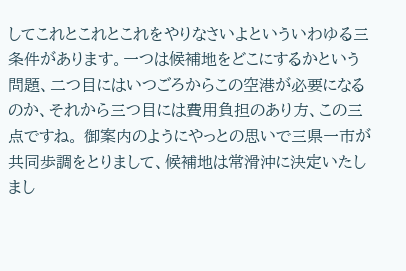してこれとこれとこれをやりなさいよといういわゆる三条件があります。一つは候補地をどこにするかという問題、二つ目にはいつごろからこの空港が必要になるのか、それから三つ目には費用負担のあり方、この三点ですね。 御案内のようにやっとの思いで三県一市が共同歩調をとりまして、候補地は常滑沖に決定いたしまし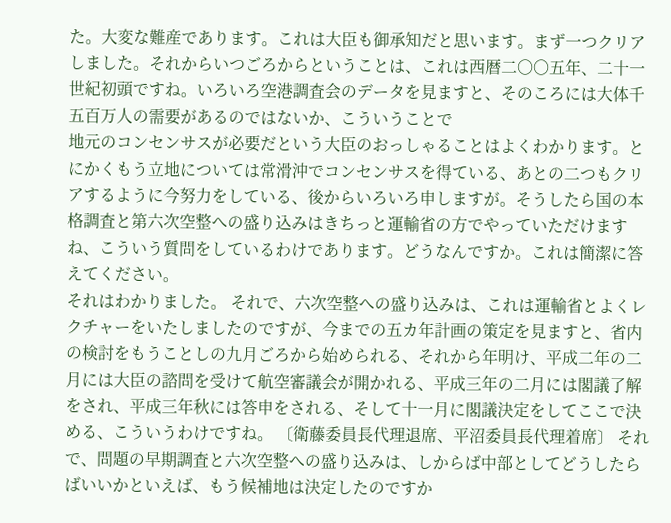た。大変な難産であります。これは大臣も御承知だと思います。まず一つクリアしました。それからいつごろからということは、これは西暦二〇〇五年、二十一世紀初頭ですね。いろいろ空港調査会のデータを見ますと、そのころには大体千五百万人の需要があるのではないか、こういうことで
地元のコンセンサスが必要だという大臣のおっしゃることはよくわかります。とにかくもう立地については常滑沖でコンセンサスを得ている、あとの二つもクリアするように今努力をしている、後からいろいろ申しますが。そうしたら国の本格調査と第六次空整への盛り込みはきちっと運輸省の方でやっていただけますね、こういう質問をしているわけであります。どうなんですか。これは簡潔に答えてください。
それはわかりました。 それで、六次空整への盛り込みは、これは運輸省とよくレクチャーをいたしましたのですが、今までの五カ年計画の策定を見ますと、省内の検討をもうことしの九月ごろから始められる、それから年明け、平成二年の二月には大臣の諮問を受けて航空審議会が開かれる、平成三年の二月には閣議了解をされ、平成三年秋には答申をされる、そして十一月に閣議決定をしてここで決める、こういうわけですね。 〔衛藤委員長代理退席、平沼委員長代理着席〕 それで、問題の早期調査と六次空整への盛り込みは、しからば中部としてどうしたらばいいかといえば、もう候補地は決定したのですか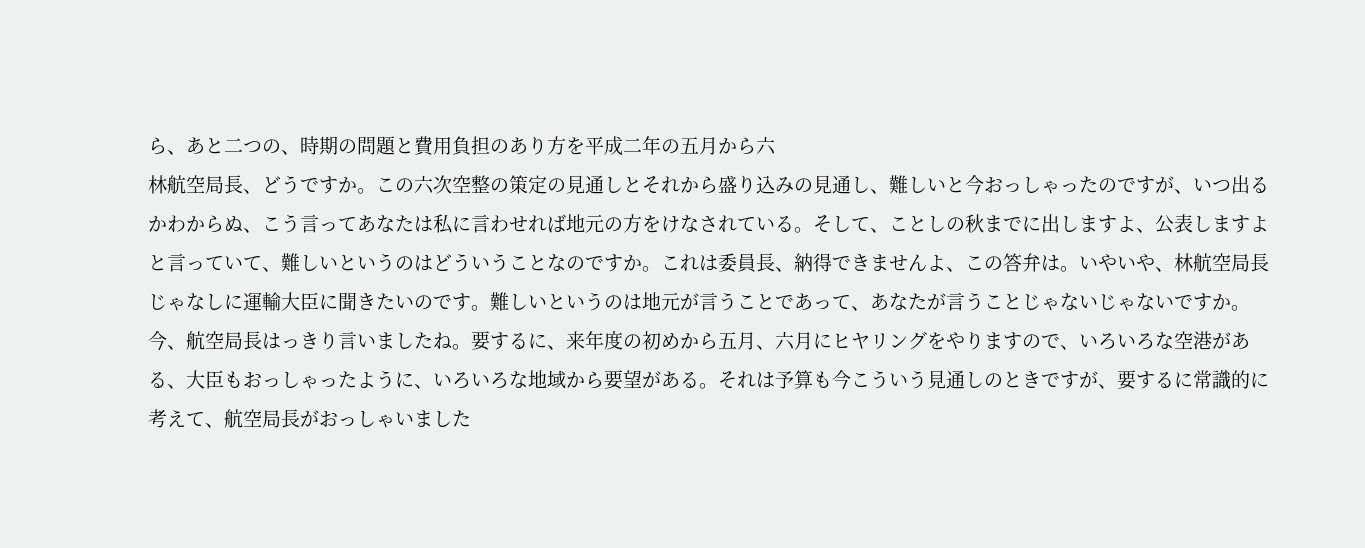ら、あと二つの、時期の問題と費用負担のあり方を平成二年の五月から六
林航空局長、どうですか。この六次空整の策定の見通しとそれから盛り込みの見通し、難しいと今おっしゃったのですが、いつ出るかわからぬ、こう言ってあなたは私に言わせれば地元の方をけなされている。そして、ことしの秋までに出しますよ、公表しますよと言っていて、難しいというのはどういうことなのですか。これは委員長、納得できませんよ、この答弁は。いやいや、林航空局長じゃなしに運輸大臣に聞きたいのです。難しいというのは地元が言うことであって、あなたが言うことじゃないじゃないですか。
今、航空局長はっきり言いましたね。要するに、来年度の初めから五月、六月にヒヤリングをやりますので、いろいろな空港がある、大臣もおっしゃったように、いろいろな地域から要望がある。それは予算も今こういう見通しのときですが、要するに常識的に考えて、航空局長がおっしゃいました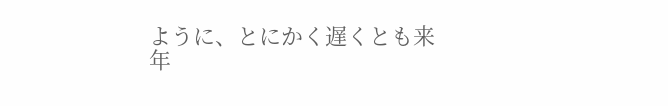ように、とにかく遅くとも来年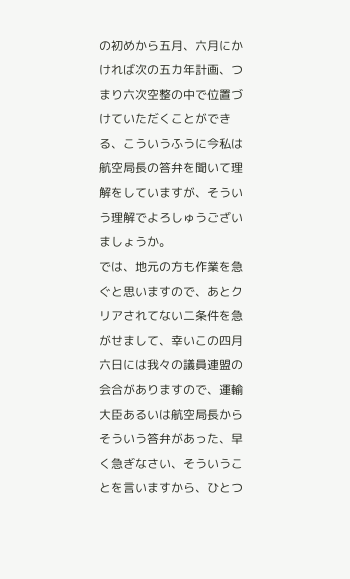の初めから五月、六月にかければ次の五カ年計画、つまり六次空整の中で位置づけていただくことができる、こういうふうに今私は航空局長の答弁を聞いて理解をしていますが、そういう理解でよろしゅうございましょうか。
では、地元の方も作業を急ぐと思いますので、あとクリアされてない二条件を急がせまして、幸いこの四月六日には我々の議員連盟の会合がありますので、運輸大臣あるいは航空局長からそういう答弁があった、早く急ぎなさい、そういうことを言いますから、ひとつ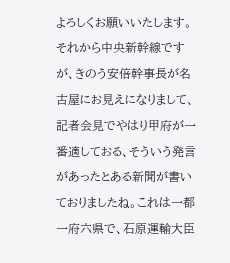よろしくお願いいたします。 それから中央新幹線ですが、きのう安倍幹事長が名古屋にお見えになりまして、記者会見でやはり甲府が一番適しておる、そういう発言があったとある新聞が書いておりましたね。これは一都一府六県で、石原運輸大臣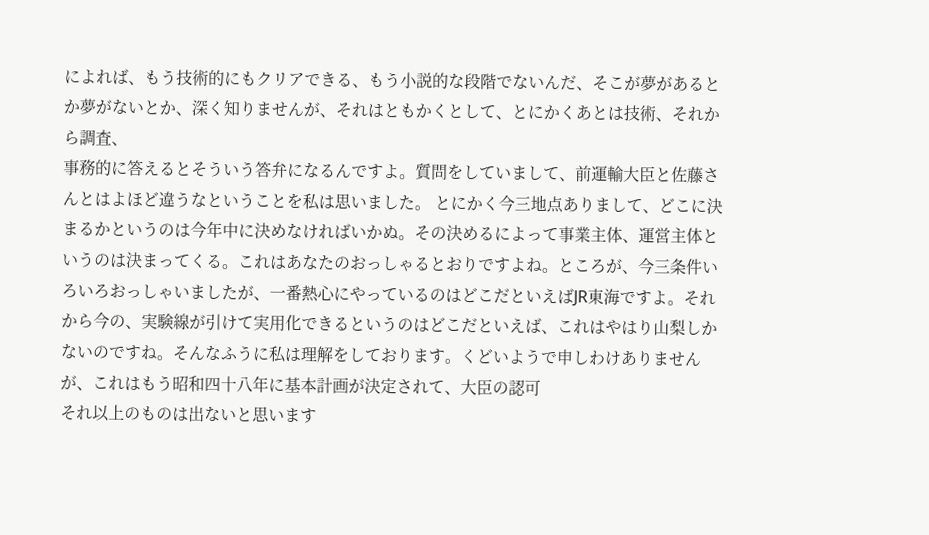によれば、もう技術的にもクリアできる、もう小説的な段階でないんだ、そこが夢があるとか夢がないとか、深く知りませんが、それはともかくとして、とにかくあとは技術、それから調査、
事務的に答えるとそういう答弁になるんですよ。質問をしていまして、前運輸大臣と佐藤さんとはよほど違うなということを私は思いました。 とにかく今三地点ありまして、どこに決まるかというのは今年中に決めなければいかぬ。その決めるによって事業主体、運営主体というのは決まってくる。これはあなたのおっしゃるとおりですよね。ところが、今三条件いろいろおっしゃいましたが、一番熱心にやっているのはどこだといえばJR東海ですよ。それから今の、実験線が引けて実用化できるというのはどこだといえば、これはやはり山梨しかないのですね。そんなふうに私は理解をしております。くどいようで申しわけありませんが、これはもう昭和四十八年に基本計画が決定されて、大臣の認可
それ以上のものは出ないと思います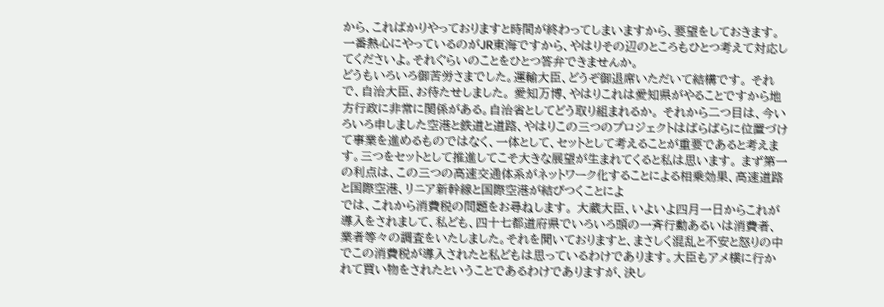から、こればかりやっておりますと時間が終わってしまいますから、要望をしておきます。一番熱心にやっているのがJR東海ですから、やはりその辺のところもひとつ考えて対応してくださいよ。それぐらいのことをひとつ答弁できませんか。
どうもいろいろ御苦労さまでした。運輸大臣、どうぞ御退席いただいて結構です。 それで、自治大臣、お待たせしました。 愛知万博、やはりこれは愛知県がやることですから地方行政に非常に関係がある。自治省としてどう取り組まれるか。 それから二つ目は、今いろいろ申しました空港と鉄道と道路、やはりこの三つのプロジェクトはばらばらに位置づけて事業を進めるものではなく、一体として、セットとして考えることが重要であると考えます。三つをセットとして推進してこそ大きな展望が生まれてくると私は思います。 まず第一の利点は、この三つの高速交通体系がネットワーク化することによる相乗効果、高速道路と国際空港、リニア新幹線と国際空港が結びつくことによ
では、これから消費税の問題をお尋ねします。 大蔵大臣、いよいよ四月一日からこれが導入をされまして、私ども、四十七都道府県でいろいろ頭の一斉行動あるいは消費者、業者等々の調査をいたしました。それを聞いておりますと、まさしく混乱と不安と怒りの中でこの消費税が導入されたと私どもは思っているわけであります。大臣もアメ横に行かれて買い物をされたということであるわけでありますが、決し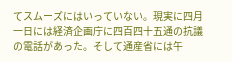てスムーズにはいっていない。現実に四月一日には経済企画庁に四百四十五通の抗議の電話があった。そして通産省には午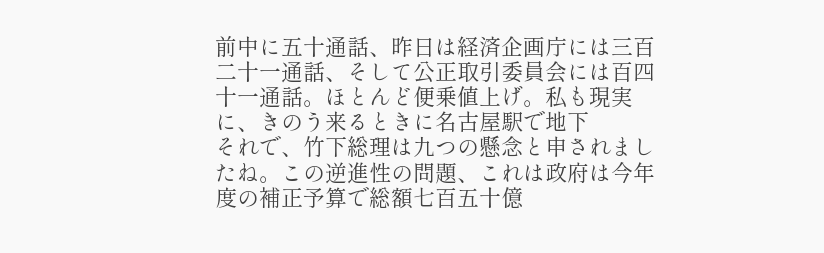前中に五十通話、昨日は経済企画庁には三百二十一通話、そして公正取引委員会には百四十一通話。ほとんど便乗値上げ。私も現実に、きのう来るときに名古屋駅で地下
それで、竹下総理は九つの懸念と申されましたね。この逆進性の問題、これは政府は今年度の補正予算で総額七百五十億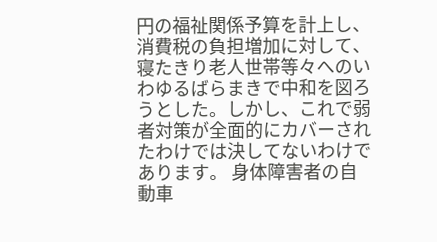円の福祉関係予算を計上し、消費税の負担増加に対して、寝たきり老人世帯等々へのいわゆるばらまきで中和を図ろうとした。しかし、これで弱者対策が全面的にカバーされたわけでは決してないわけであります。 身体障害者の自動車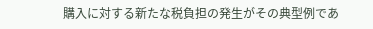購入に対する新たな税負担の発生がその典型例であ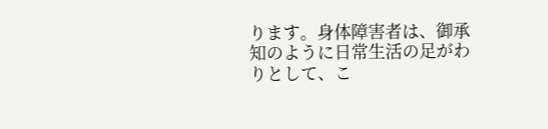ります。身体障害者は、御承知のように日常生活の足がわりとして、こ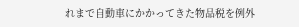れまで自動車にかかってきた物品税を例外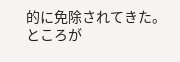的に免除されてきた。ところが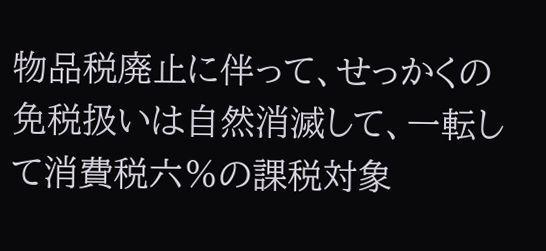物品税廃止に伴って、せっかくの免税扱いは自然消滅して、一転して消費税六%の課税対象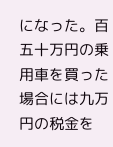になった。百五十万円の乗用車を買った場合には九万円の税金を